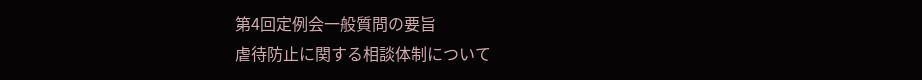第4回定例会一般質問の要旨
虐待防止に関する相談体制について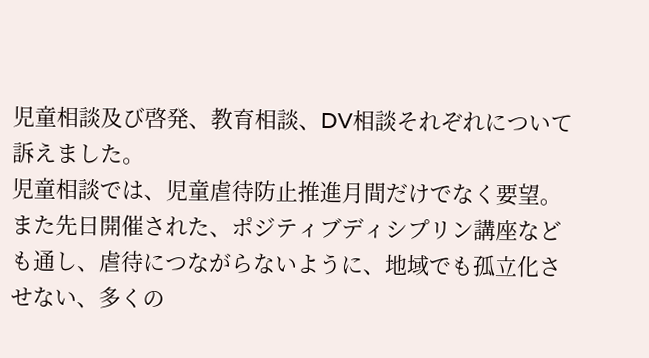児童相談及び啓発、教育相談、DV相談それぞれについて訴えました。
児童相談では、児童虐待防止推進月間だけでなく要望。
また先日開催された、ポジティブディシプリン講座なども通し、虐待につながらないように、地域でも孤立化させない、多くの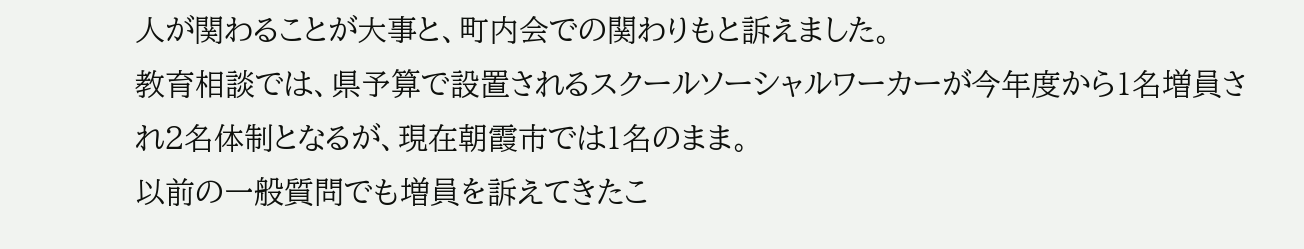人が関わることが大事と、町内会での関わりもと訴えました。
教育相談では、県予算で設置されるスクールソーシャルワーカーが今年度から1名増員され2名体制となるが、現在朝霞市では1名のまま。
以前の一般質問でも増員を訴えてきたこ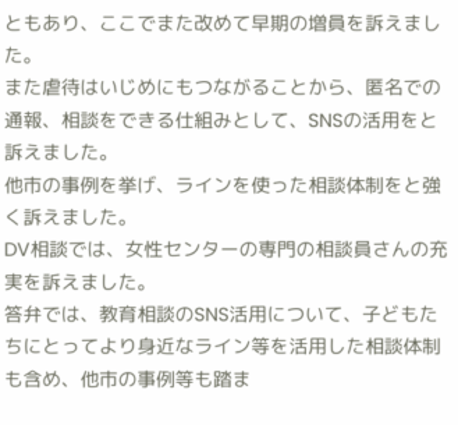ともあり、ここでまた改めて早期の増員を訴えました。
また虐待はいじめにもつながることから、匿名での通報、相談をできる仕組みとして、SNSの活用をと訴えました。
他市の事例を挙げ、ラインを使った相談体制をと強く訴えました。
DV相談では、女性センターの専門の相談員さんの充実を訴えました。
答弁では、教育相談のSNS活用について、子どもたちにとってより身近なライン等を活用した相談体制も含め、他市の事例等も踏ま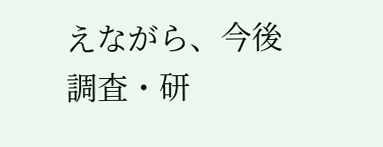えながら、今後調査・研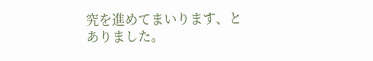究を進めてまいります、とありました。